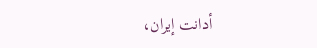أدانت إيران،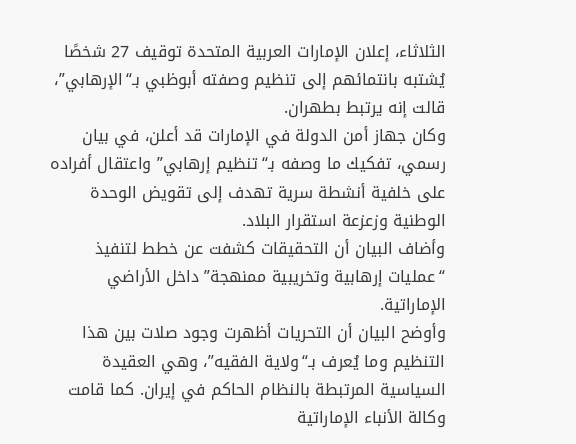الثلاثاء، إعلان الإمارات العربية المتحدة توقيف 27 شخصًا يُشتبه بانتمائهم إلى تنظيم وصفته أبوظبي بـ“الإرهابي”، قالت إنه يرتبط بطهران.
وكان جهاز أمن الدولة في الإمارات قد أعلن، في بيان رسمي، تفكيك ما وصفه بـ“تنظيم إرهابي” واعتقال أفراده على خلفية أنشطة سرية تهدف إلى تقويض الوحدة الوطنية وزعزعة استقرار البلاد.
وأضاف البيان أن التحقيقات كشفت عن خطط لتنفيذ “عمليات إرهابية وتخريبية ممنهجة” داخل الأراضي الإماراتية.
وأوضح البيان أن التحريات أظهرت وجود صلات بين هذا التنظيم وما يُعرف بـ“ولاية الفقيه”، وهي العقيدة السياسية المرتبطة بالنظام الحاكم في إيران. كما قامت وكالة الأنباء الإماراتية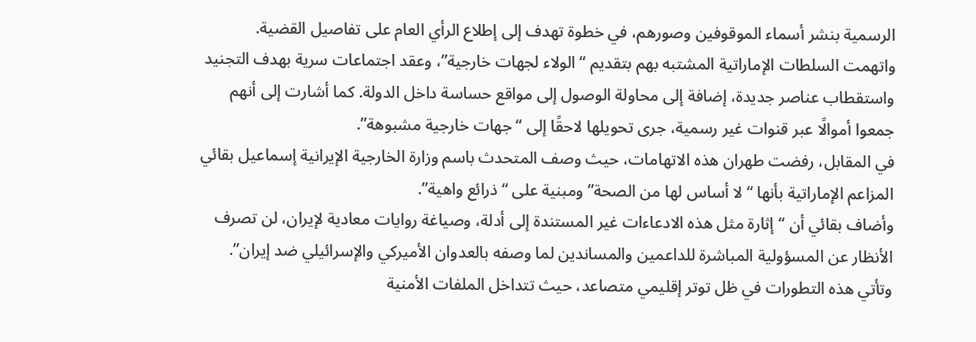الرسمية بنشر أسماء الموقوفين وصورهم، في خطوة تهدف إلى إطلاع الرأي العام على تفاصيل القضية.
واتهمت السلطات الإماراتية المشتبه بهم بتقديم “الولاء لجهات خارجية”، وعقد اجتماعات سرية بهدف التجنيد واستقطاب عناصر جديدة، إضافة إلى محاولة الوصول إلى مواقع حساسة داخل الدولة. كما أشارت إلى أنهم جمعوا أموالًا عبر قنوات غير رسمية، جرى تحويلها لاحقًا إلى “جهات خارجية مشبوهة”.
في المقابل، رفضت طهران هذه الاتهامات، حيث وصف المتحدث باسم وزارة الخارجية الإيرانية إسماعيل بقائي المزاعم الإماراتية بأنها “لا أساس لها من الصحة” ومبنية على “ذرائع واهية”.
وأضاف بقائي أن “إثارة مثل هذه الادعاءات غير المستندة إلى أدلة، وصياغة روايات معادية لإيران، لن تصرف الأنظار عن المسؤولية المباشرة للداعمين والمساندين لما وصفه بالعدوان الأميركي والإسرائيلي ضد إيران”.
وتأتي هذه التطورات في ظل توتر إقليمي متصاعد، حيث تتداخل الملفات الأمنية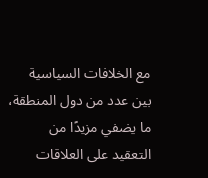مع الخلافات السياسية بين عدد من دول المنطقة، ما يضفي مزيدًا من التعقيد على العلاقات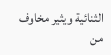الثنائية ويثير مخاوف من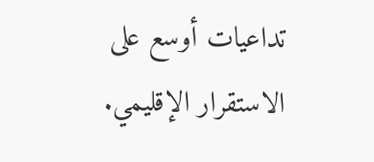تداعيات أوسع على الاستقرار الإقليمي.